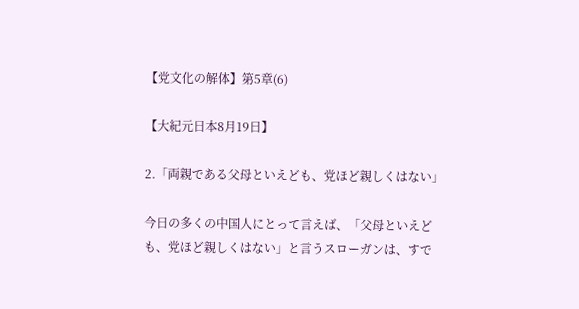【党文化の解体】第5章(6)

【大紀元日本8月19日】

2.「両親である父母といえども、党ほど親しくはない」

今日の多くの中国人にとって言えば、「父母といえども、党ほど親しくはない」と言うスローガンは、すで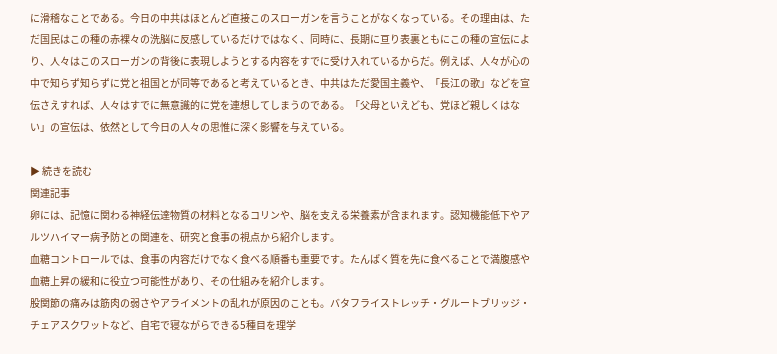に滑稽なことである。今日の中共はほとんど直接このスローガンを言うことがなくなっている。その理由は、ただ国民はこの種の赤裸々の洗脳に反感しているだけではなく、同時に、長期に亘り表裏ともにこの種の宣伝により、人々はこのスローガンの背後に表現しようとする内容をすでに受け入れているからだ。例えば、人々が心の中で知らず知らずに党と祖国とが同等であると考えているとき、中共はただ愛国主義や、「長江の歌」などを宣伝さえすれば、人々はすでに無意識的に党を連想してしまうのである。「父母といえども、党ほど親しくはない」の宣伝は、依然として今日の人々の思惟に深く影響を与えている。

▶ 続きを読む
関連記事
卵には、記憶に関わる神経伝達物質の材料となるコリンや、脳を支える栄養素が含まれます。認知機能低下やアルツハイマー病予防との関連を、研究と食事の視点から紹介します。
血糖コントロールでは、食事の内容だけでなく食べる順番も重要です。たんぱく質を先に食べることで満腹感や血糖上昇の緩和に役立つ可能性があり、その仕組みを紹介します。
股関節の痛みは筋肉の弱さやアライメントの乱れが原因のことも。バタフライストレッチ・グルートブリッジ・チェアスクワットなど、自宅で寝ながらできる5種目を理学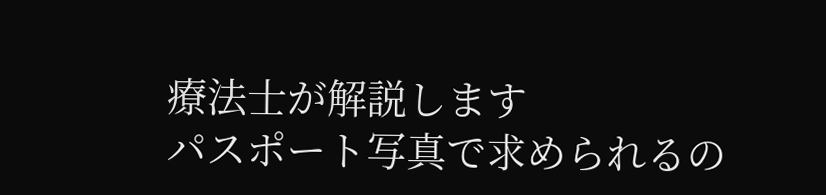療法士が解説します
パスポート写真で求められるの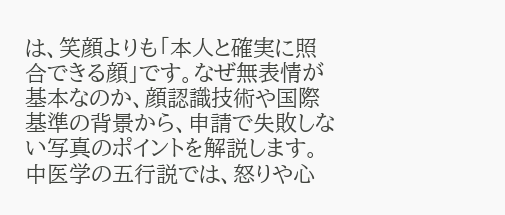は、笑顔よりも「本人と確実に照合できる顔」です。なぜ無表情が基本なのか、顔認識技術や国際基準の背景から、申請で失敗しない写真のポイントを解説します。
中医学の五行説では、怒りや心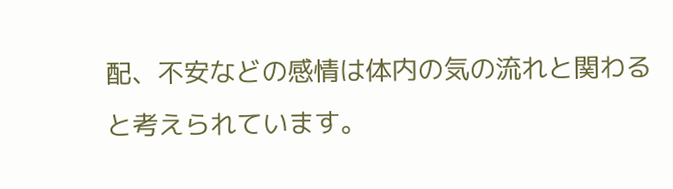配、不安などの感情は体内の気の流れと関わると考えられています。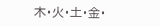木・火・土・金・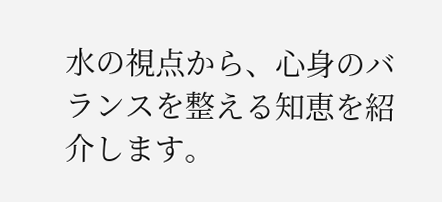水の視点から、心身のバランスを整える知恵を紹介します。